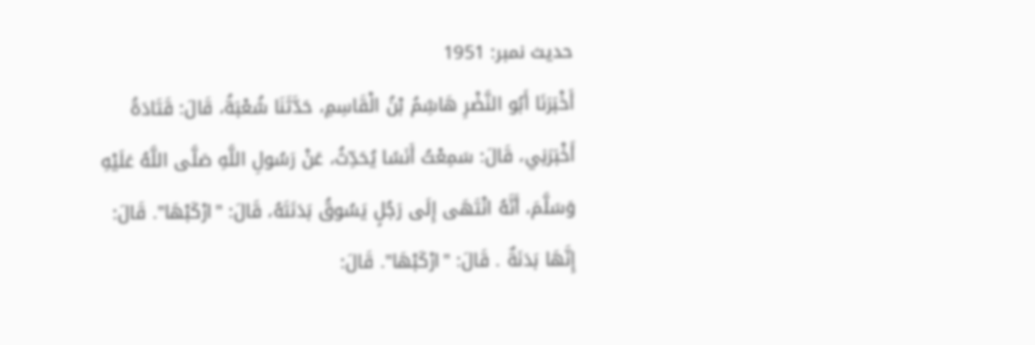حدیث نمبر: 1951
أَخْبَرَنَا أَبُو النَّضْرِ هَاشِمُ بْنُ الْقَاسِمِ، حَدَّثَنَا شُعْبَةُ، قَالَ: قَتَادَةُ أَخْبَرَنِي، قَالَ: سَمِعْتُ أَنَسًا يُحَدِّثُ، عَنْ رَسُولِ اللَّهِ صَلَّى اللَّهُ عَلَيْهِ وَسَلَّمَ، أَنَّهُ انْتَهَى إِلَى رَجُلٍ يَسُوقُ بَدَنَتَهُ، قَالَ: "ارْكَبْهَا". قَالَ: إِنَّهَا بَدَنَةٌ . قَالَ: "ارْكَبْهَا". قَالَ: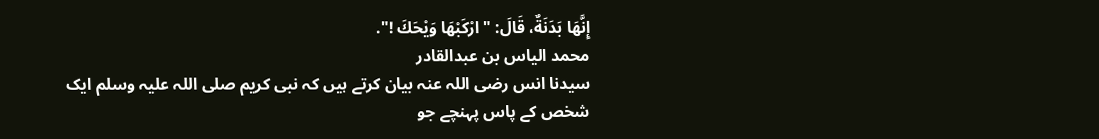إِنَّهَا بَدَنَةٌ، قَالَ: "ارْكَبْهَا وَيْحَكَ !".
محمد الیاس بن عبدالقادر
سیدنا انس رضی اللہ عنہ بیان کرتے ہیں کہ نبی کریم صلی اللہ علیہ وسلم ایک شخص کے پاس پہنچے جو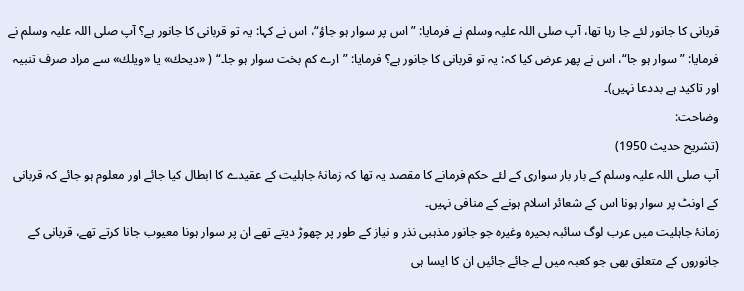قربانی کا جانور لئے جا رہا تھا، آپ صلی اللہ علیہ وسلم نے فرمایا: ”اس پر سوار ہو جاؤ“، اس نے کہا: یہ تو قربانی کا جانور ہے؟ آپ صلی اللہ علیہ وسلم نے فرمایا: ”سوار ہو جا“، اس نے پھر عرض کیا کہ: یہ تو قربانی کا جانور ہے؟ فرمایا: ”ارے کم بخت سوار ہو جا۔“ ( «ديحك» یا «ويلك» سے مراد صرف تنبیہ اور تاکید ہے بددعا نہیں)۔
وضاحت:
(تشریح حدیث 1950)
آپ صلی اللہ علیہ وسلم کے بار بار سواری کے لئے حکم فرمانے کا مقصد یہ تھا کہ زمانۂ جاہلیت کے عقیدے کا ابطال کیا جائے اور معلوم ہو جائے کہ قربانی کے اونٹ پر سوار ہونا اس کے شعائر اسلام ہونے کے منافی نہیں۔
زمانۂ جاہلیت میں عرب لوگ سائبہ بحیرہ وغیرہ جو جانور مذہبی نذر و نیاز کے طور پر چھوڑ دیتے تھے ان پر سوار ہونا معیوب جانا کرتے تھے، قربانی کے جانوروں کے متعلق بھی جو کعبہ میں لے جائے جائیں ان کا ایسا ہی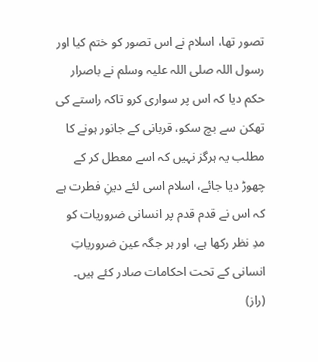تصور تھا، اسلام نے اس تصور کو ختم کیا اور رسول اللہ صلی اللہ علیہ وسلم نے باصرار حکم دیا کہ اس پر سواری کرو تاکہ راستے کی تھکن سے بچ سکو، قربانی کے جانور ہونے کا مطلب یہ ہرگز نہیں کہ اسے معطل کر کے چھوڑ دیا جائے، اسلام اسی لئے دینِ فطرت ہے کہ اس نے قدم قدم پر انسانی ضروریات کو مدِ نظر رکھا ہے، اور ہر جگہ عین ضروریاتِ انسانی کے تحت احکامات صادر کئے ہیں۔
(راز)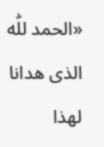«الحمد للّٰه الذى هدانا لهذا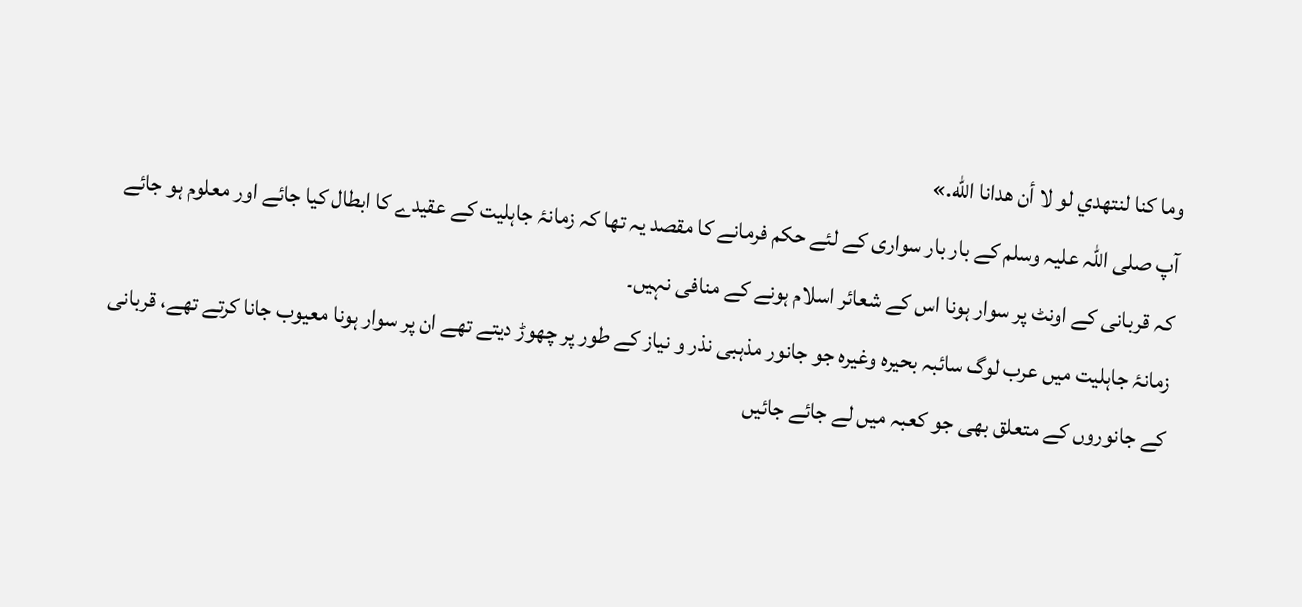وما كنا لنتهدي لو لا أن هدانا اللّٰه.»
آپ صلی اللہ علیہ وسلم کے بار بار سواری کے لئے حکم فرمانے کا مقصد یہ تھا کہ زمانۂ جاہلیت کے عقیدے کا ابطال کیا جائے اور معلوم ہو جائے کہ قربانی کے اونٹ پر سوار ہونا اس کے شعائر اسلام ہونے کے منافی نہیں۔
زمانۂ جاہلیت میں عرب لوگ سائبہ بحیرہ وغیرہ جو جانور مذہبی نذر و نیاز کے طور پر چھوڑ دیتے تھے ان پر سوار ہونا معیوب جانا کرتے تھے، قربانی کے جانوروں کے متعلق بھی جو کعبہ میں لے جائے جائیں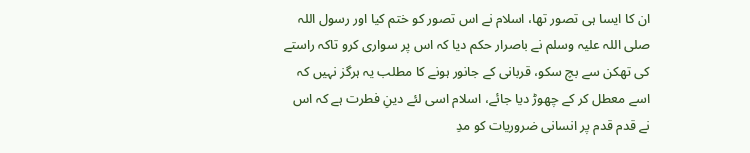ان کا ایسا ہی تصور تھا، اسلام نے اس تصور کو ختم کیا اور رسول اللہ صلی اللہ علیہ وسلم نے باصرار حکم دیا کہ اس پر سواری کرو تاکہ راستے کی تھکن سے بچ سکو، قربانی کے جانور ہونے کا مطلب یہ ہرگز نہیں کہ اسے معطل کر کے چھوڑ دیا جائے، اسلام اسی لئے دینِ فطرت ہے کہ اس نے قدم قدم پر انسانی ضروریات کو مدِ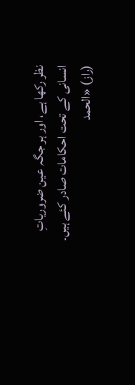نظر رکھا ہے، اور ہر جگہ عین ضروریاتِ انسانی کے تحت احکامات صادر کئے ہیں۔
(راز) «الحمد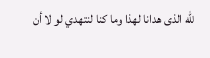للّٰه الذى هدانا لهذا وما كنا لنتهدي لو لا أن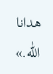هدانا اللّٰه.»